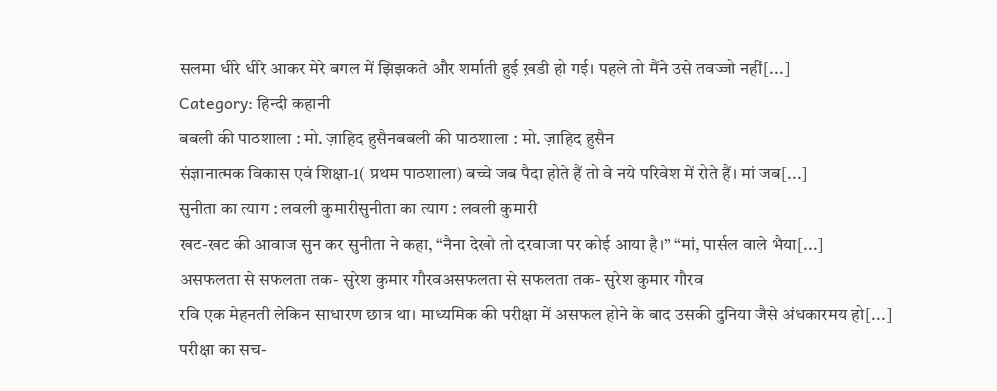सलमा धीरे धीरे आकर मेरे बगल में झिझकते और शर्माती हुई ख़डी हो गई। पहले तो मैंने उसे तवज्जो नहीं[...]
Category: हिन्दी कहानी
बबली की पाठशाला : मो. ज़ाहिद हुसैनबबली की पाठशाला : मो. ज़ाहिद हुसैन
संज्ञानात्मक विकास एवं शिक्षा-1( प्रथम पाठशाला) बच्चे जब पैदा होते हैं तो वे नये परिवेश में रोते हैं। मां जब[...]
सुनीता का त्याग : लवली कुमारीसुनीता का त्याग : लवली कुमारी
खट-खट की आवाज सुन कर सुनीता ने कहा, “नैना देखो तो दरवाजा पर कोई आया है।” “मां, पार्सल वाले भैया[...]
असफलता से सफलता तक- सुरेश कुमार गौरवअसफलता से सफलता तक- सुरेश कुमार गौरव
रवि एक मेहनती लेकिन साधारण छात्र था। माध्यमिक की परीक्षा में असफल होने के बाद उसकी दुनिया जैसे अंधकारमय हो[...]
परीक्षा का सच-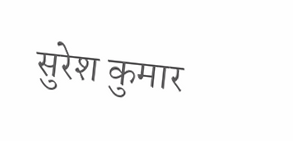सुरेश कुमार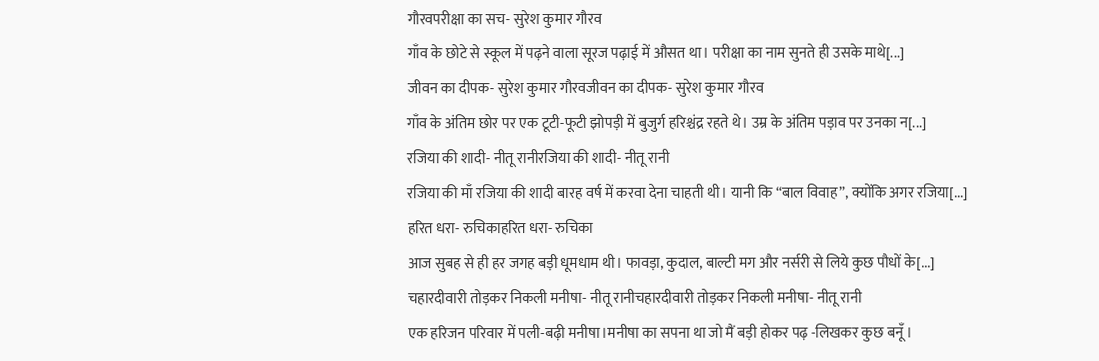गौरवपरीक्षा का सच- सुरेश कुमार गौरव
गाँव के छोटे से स्कूल में पढ़ने वाला सूरज पढ़ाई में औसत था। परीक्षा का नाम सुनते ही उसके माथे[...]
जीवन का दीपक- सुरेश कुमार गौरवजीवन का दीपक- सुरेश कुमार गौरव
गाँव के अंतिम छोर पर एक टूटी-फूटी झोपड़ी में बुजुर्ग हरिश्चंद्र रहते थे। उम्र के अंतिम पड़ाव पर उनका न[...]
रजिया की शादी- नीतू रानीरजिया की शादी- नीतू रानी
रजिया की माँ रजिया की शादी बारह वर्ष में करवा देना चाहती थी। यानी कि “बाल विवाह”, क्योंकि अगर रजिया[...]
हरित धरा- रुचिकाहरित धरा- रुचिका
आज सुबह से ही हर जगह बड़ी धूमधाम थी। फावड़ा, कुदाल, बाल्टी मग और नर्सरी से लिये कुछ पौधों के[...]
चहारदीवारी तोड़कर निकली मनीषा- नीतू रानीचहारदीवारी तोड़कर निकली मनीषा- नीतू रानी
एक हरिजन परिवार में पली-बढ़ी मनीषा।मनीषा का सपना था जो मैं बड़ी होकर पढ़ -लिखकर कुछ बनूँ ।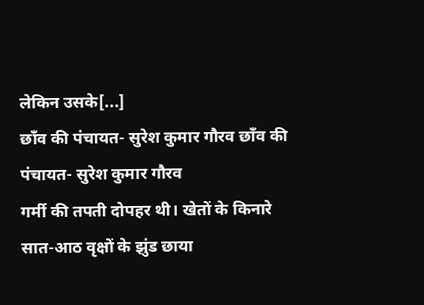लेकिन उसके[...]
छाँव की पंचायत- सुरेश कुमार गौरव छाँव की पंचायत- सुरेश कुमार गौरव
गर्मी की तपती दोपहर थी। खेतों के किनारे सात-आठ वृक्षों के झुंड छाया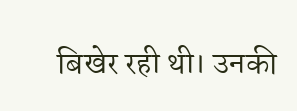बिखेर रही थी। उनकी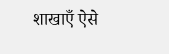शाखाएँ ऐसे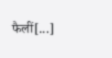फैलीं[...]